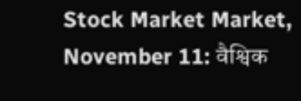Stock Market Market, November 11: वैश्विक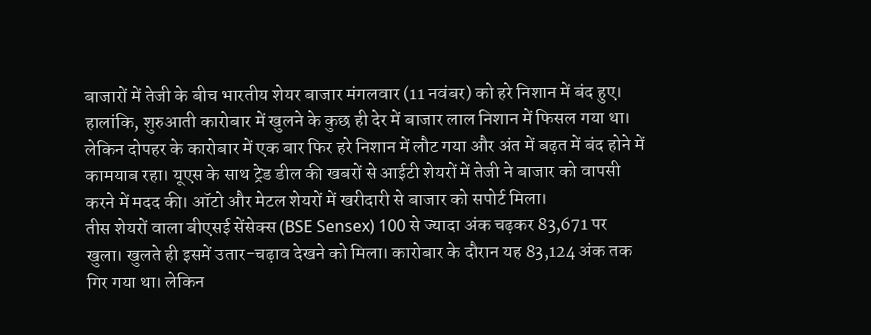बाजारों में तेजी के बीच भारतीय शेयर बाजार मंगलवार (11 नवंबर) को हरे निशान में बंद हुए। हालांकि, शुरुआती कारोबार में खुलने के कुछ ही देर में बाजार लाल निशान में फिसल गया था। लेकिन दोपहर के कारोबार में एक बार फिर हरे निशान में लौट गया और अंत में बढ़त में बंद होने में कामयाब रहा। यूएस के साथ ट्रेड डील की खबरों से आईटी शेयरों में तेजी ने बाजार को वापसी करने में मदद की। ऑटो और मेटल शेयरों में खरीदारी से बाजार को सपोर्ट मिला।
तीस शेयरों वाला बीएसई सेंसेक्स (BSE Sensex) 100 से ज्यादा अंक चढ़कर 83,671 पर खुला। खुलते ही इसमें उतार-चढ़ाव देखने को मिला। कारोबार के दौरान यह 83,124 अंक तक गिर गया था। लेकिन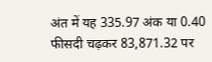अंत में यह 335.97 अंक या 0.40 फीसदी चढ़कर 83,871.32 पर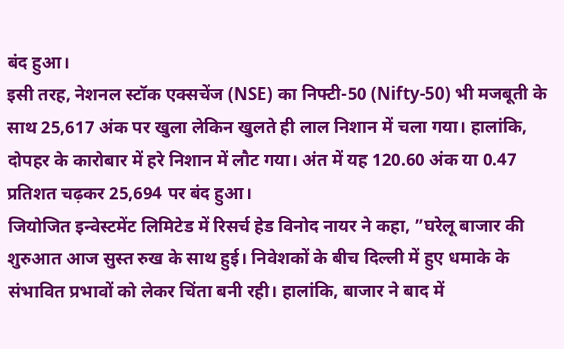बंद हुआ।
इसी तरह, नेशनल स्टॉक एक्सचेंज (NSE) का निफ्टी-50 (Nifty-50) भी मजबूती के साथ 25,617 अंक पर खुला लेकिन खुलते ही लाल निशान में चला गया। हालांकि, दोपहर के कारोबार में हरे निशान में लौट गया। अंत में यह 120.60 अंक या 0.47 प्रतिशत चढ़कर 25,694 पर बंद हुआ।
जियोजित इन्वेस्टमेंट लिमिटेड में रिसर्च हेड विनोद नायर ने कहा, ”घरेलू बाजार की शुरुआत आज सुस्त रुख के साथ हुई। निवेशकों के बीच दिल्ली में हुए धमाके के संभावित प्रभावों को लेकर चिंता बनी रही। हालांकि, बाजार ने बाद में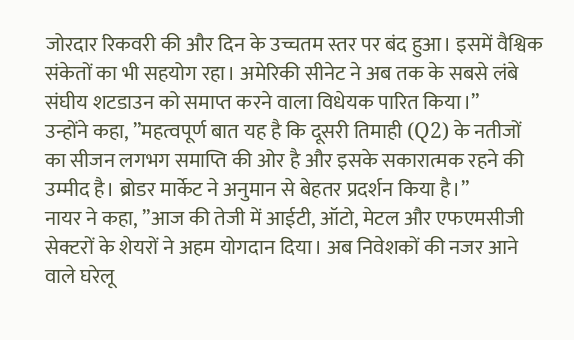जोरदार रिकवरी की और दिन के उच्चतम स्तर पर बंद हुआ। इसमें वैश्विक संकेतों का भी सहयोग रहा। अमेरिकी सीनेट ने अब तक के सबसे लंबे संघीय शटडाउन को समाप्त करने वाला विधेयक पारित किया।”
उन्होंने कहा, ”महत्वपूर्ण बात यह है कि दूसरी तिमाही (Q2) के नतीजों का सीजन लगभग समाप्ति की ओर है और इसके सकारात्मक रहने की उम्मीद है। ब्रोडर मार्केट ने अनुमान से बेहतर प्रदर्शन किया है।”
नायर ने कहा, ”आज की तेजी में आईटी, ऑटो, मेटल और एफएमसीजी सेक्टरों के शेयरों ने अहम योगदान दिया। अब निवेशकों की नजर आने वाले घरेलू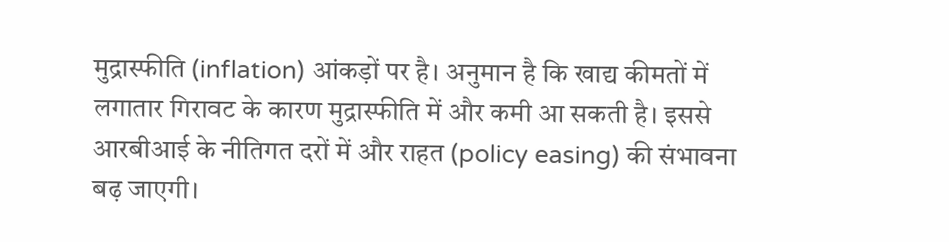मुद्रास्फीति (inflation) आंकड़ों पर है। अनुमान है कि खाद्य कीमतों में लगातार गिरावट के कारण मुद्रास्फीति में और कमी आ सकती है। इससे आरबीआई के नीतिगत दरों में और राहत (policy easing) की संभावना बढ़ जाएगी।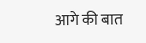आगे की बात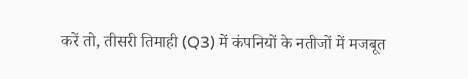करें तो, तीसरी तिमाही (Q3) में कंपनियों के नतीजों में मजबूत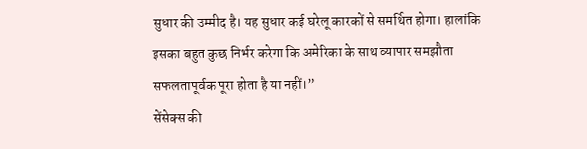सुधार की उम्मीद है। यह सुधार कई घरेलू कारकों से समर्थित होगा। हालांकि इसका बहुत कुछ निर्भर करेगा कि अमेरिका के साथ व्यापार समझौता सफलतापूर्वक पूरा होता है या नहीं।”
सेंसेक्स की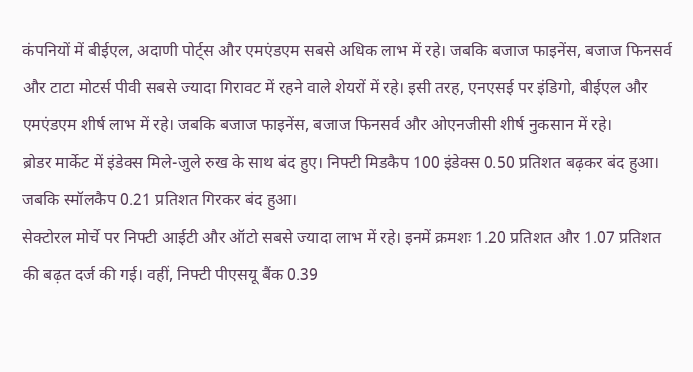कंपनियों में बीईएल, अदाणी पोर्ट्स और एमएंडएम सबसे अधिक लाभ में रहे। जबकि बजाज फाइनेंस, बजाज फिनसर्व और टाटा मोटर्स पीवी सबसे ज्यादा गिरावट में रहने वाले शेयरों में रहे। इसी तरह, एनएसई पर इंडिगो, बीईएल और एमएंडएम शीर्ष लाभ में रहे। जबकि बजाज फाइनेंस, बजाज फिनसर्व और ओएनजीसी शीर्ष नुकसान में रहे।
ब्रोडर मार्केट में इंडेक्स मिले-जुले रुख के साथ बंद हुए। निफ्टी मिडकैप 100 इंडेक्स 0.50 प्रतिशत बढ़कर बंद हुआ। जबकि स्मॉलकैप 0.21 प्रतिशत गिरकर बंद हुआ।
सेक्टोरल मोर्चे पर निफ्टी आईटी और ऑटो सबसे ज्यादा लाभ में रहे। इनमें क्रमशः 1.20 प्रतिशत और 1.07 प्रतिशत की बढ़त दर्ज की गई। वहीं, निफ्टी पीएसयू बैंक 0.39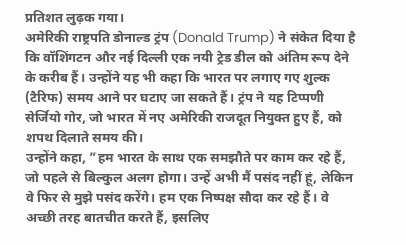प्रतिशत लुढ़क गया।
अमेरिकी राष्ट्रपति डोनाल्ड ट्रंप (Donald Trump) ने संकेत दिया है कि वॉशिंगटन और नई दिल्ली एक नयी ट्रेड डील को अंतिम रूप देने के करीब हैं। उन्होंने यह भी कहा कि भारत पर लगाए गए शुल्क (टैरिफ) समय आने पर घटाए जा सकते हैं। ट्रंप ने यह टिप्पणी सेर्जियो गोर, जो भारत में नए अमेरिकी राजदूत नियुक्त हुए हैं, को शपथ दिलाते समय की।
उन्होंने कहा, ”हम भारत के साथ एक समझौते पर काम कर रहे हैं, जो पहले से बिल्कुल अलग होगा। उन्हें अभी मैं पसंद नहीं हूं, लेकिन वे फिर से मुझे पसंद करेंगे। हम एक निष्पक्ष सौदा कर रहे हैं। वे अच्छी तरह बातचीत करते हैं, इसलिए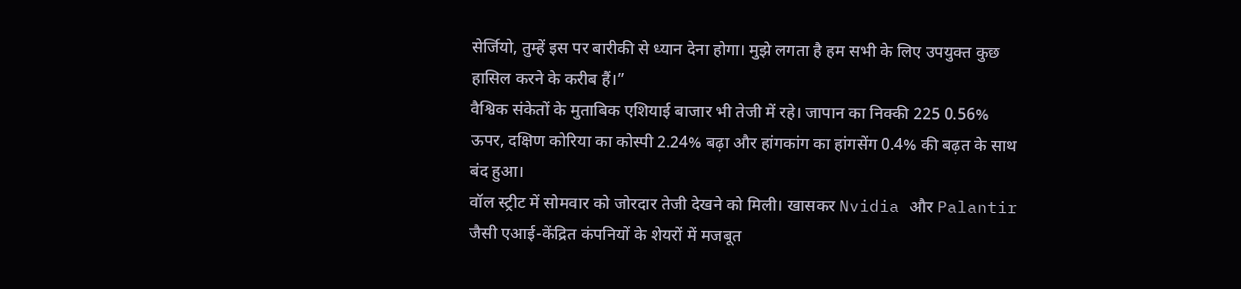सेर्जियो, तुम्हें इस पर बारीकी से ध्यान देना होगा। मुझे लगता है हम सभी के लिए उपयुक्त कुछ हासिल करने के करीब हैं।”
वैश्विक संकेतों के मुताबिक एशियाई बाजार भी तेजी में रहे। जापान का निक्की 225 0.56% ऊपर, दक्षिण कोरिया का कोस्पी 2.24% बढ़ा और हांगकांग का हांगसेंग 0.4% की बढ़त के साथ बंद हुआ।
वॉल स्ट्रीट में सोमवार को जोरदार तेजी देखने को मिली। खासकर Nvidia और Palantir जैसी एआई-केंद्रित कंपनियों के शेयरों में मजबूत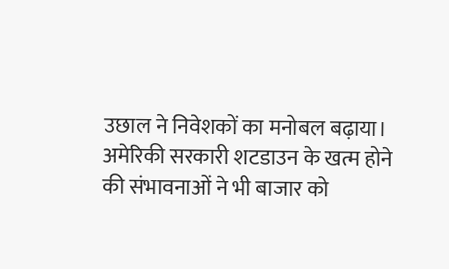उछाल ने निवेशकों का मनोबल बढ़ाया। अमेरिकी सरकारी शटडाउन के खत्म होने की संभावनाओं ने भी बाजार को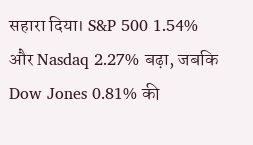सहारा दिया। S&P 500 1.54% और Nasdaq 2.27% बढ़ा, जबकि Dow Jones 0.81% की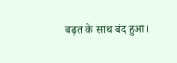बढ़त के साथ बंद हुआ।